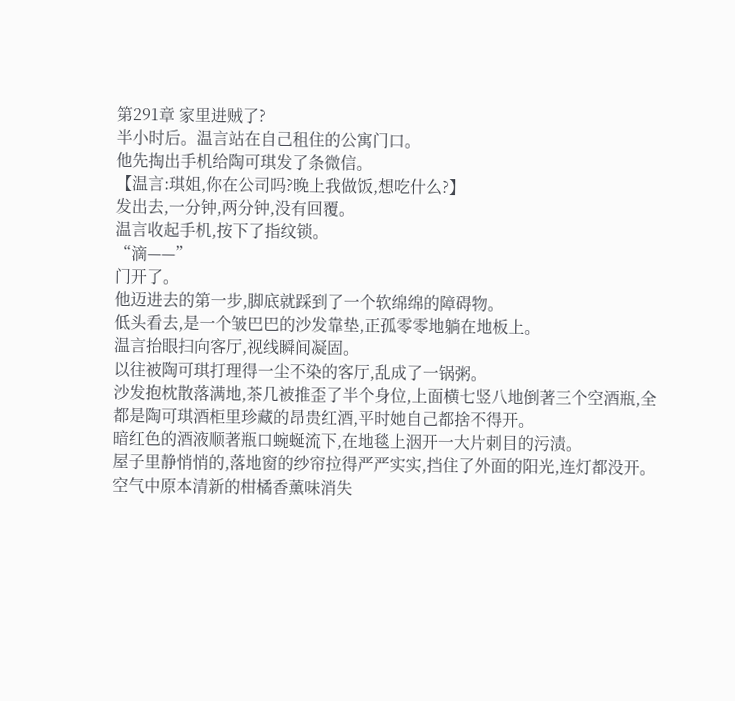第291章 家里进贼了?
半小时后。温言站在自己租住的公寓门口。
他先掏出手机给陶可琪发了条微信。
【温言:琪姐,你在公司吗?晚上我做饭,想吃什么?】
发出去,一分钟,两分钟,没有回覆。
温言收起手机,按下了指纹锁。
“滴——”
门开了。
他迈进去的第一步,脚底就踩到了一个软绵绵的障碍物。
低头看去,是一个皱巴巴的沙发靠垫,正孤零零地躺在地板上。
温言抬眼扫向客厅,视线瞬间凝固。
以往被陶可琪打理得一尘不染的客厅,乱成了一锅粥。
沙发抱枕散落满地,茶几被推歪了半个身位,上面横七竖八地倒著三个空酒瓶,全都是陶可琪酒柜里珍藏的昂贵红酒,平时她自己都捨不得开。
暗红色的酒液顺著瓶口蜿蜒流下,在地毯上洇开一大片刺目的污渍。
屋子里静悄悄的,落地窗的纱帘拉得严严实实,挡住了外面的阳光,连灯都没开。
空气中原本清新的柑橘香薰味消失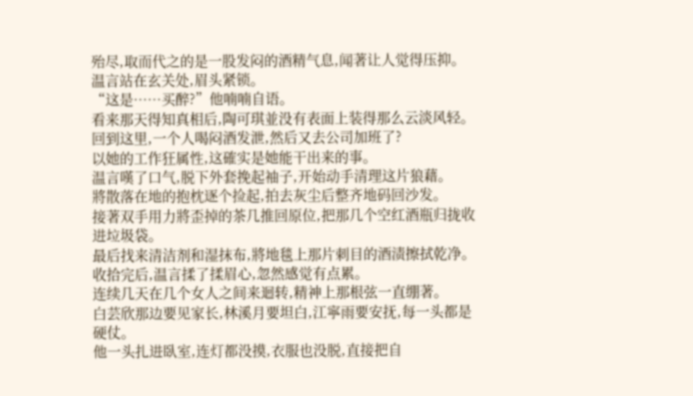殆尽,取而代之的是一股发闷的酒精气息,闻著让人觉得压抑。
温言站在玄关处,眉头紧锁。
“这是……买醉?”他喃喃自语。
看来那天得知真相后,陶可琪並没有表面上装得那么云淡风轻。
回到这里,一个人喝闷酒发泄,然后又去公司加班了?
以她的工作狂属性,这確实是她能干出来的事。
温言嘆了口气,脱下外套挽起袖子,开始动手清理这片狼藉。
將散落在地的抱枕逐个捡起,拍去灰尘后整齐地码回沙发。
接著双手用力將歪掉的茶几推回原位,把那几个空红酒瓶归拢收进垃圾袋。
最后找来清洁剂和湿抹布,將地毯上那片刺目的酒渍擦拭乾净。
收拾完后,温言揉了揉眉心,忽然感觉有点累。
连续几天在几个女人之间来迴转,精神上那根弦一直绷著。
白芸欣那边要见家长,林溪月要坦白,江寧雨要安抚,每一头都是硬仗。
他一头扎进臥室,连灯都没摸,衣服也没脱,直接把自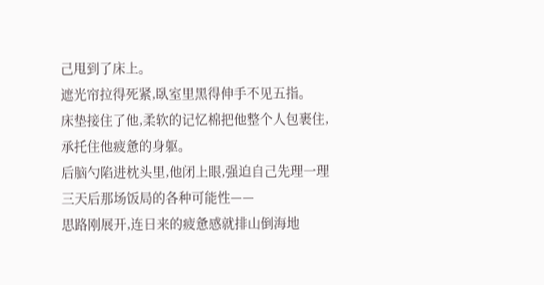己甩到了床上。
遮光帘拉得死紧,臥室里黑得伸手不见五指。
床垫接住了他,柔软的记忆棉把他整个人包裹住,承托住他疲惫的身躯。
后脑勺陷进枕头里,他闭上眼,强迫自己先理一理三天后那场饭局的各种可能性——
思路刚展开,连日来的疲惫感就排山倒海地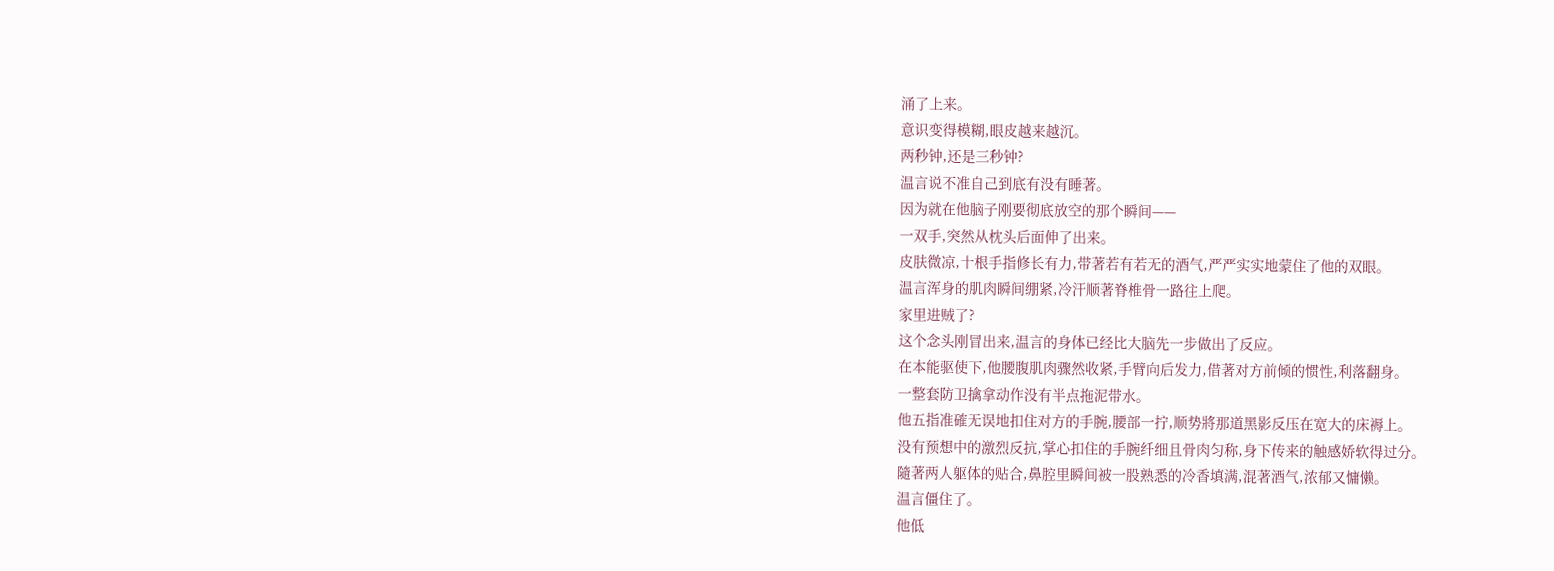涌了上来。
意识变得模糊,眼皮越来越沉。
两秒钟,还是三秒钟?
温言说不准自己到底有没有睡著。
因为就在他脑子刚要彻底放空的那个瞬间——
一双手,突然从枕头后面伸了出来。
皮肤微凉,十根手指修长有力,带著若有若无的酒气,严严实实地蒙住了他的双眼。
温言浑身的肌肉瞬间绷紧,冷汗顺著脊椎骨一路往上爬。
家里进贼了?
这个念头刚冒出来,温言的身体已经比大脑先一步做出了反应。
在本能驱使下,他腰腹肌肉骤然收紧,手臂向后发力,借著对方前倾的惯性,利落翻身。
一整套防卫擒拿动作没有半点拖泥带水。
他五指准確无误地扣住对方的手腕,腰部一拧,顺势將那道黑影反压在宽大的床褥上。
没有预想中的激烈反抗,掌心扣住的手腕纤细且骨肉匀称,身下传来的触感娇软得过分。
隨著两人躯体的贴合,鼻腔里瞬间被一股熟悉的冷香填满,混著酒气,浓郁又慵懒。
温言僵住了。
他低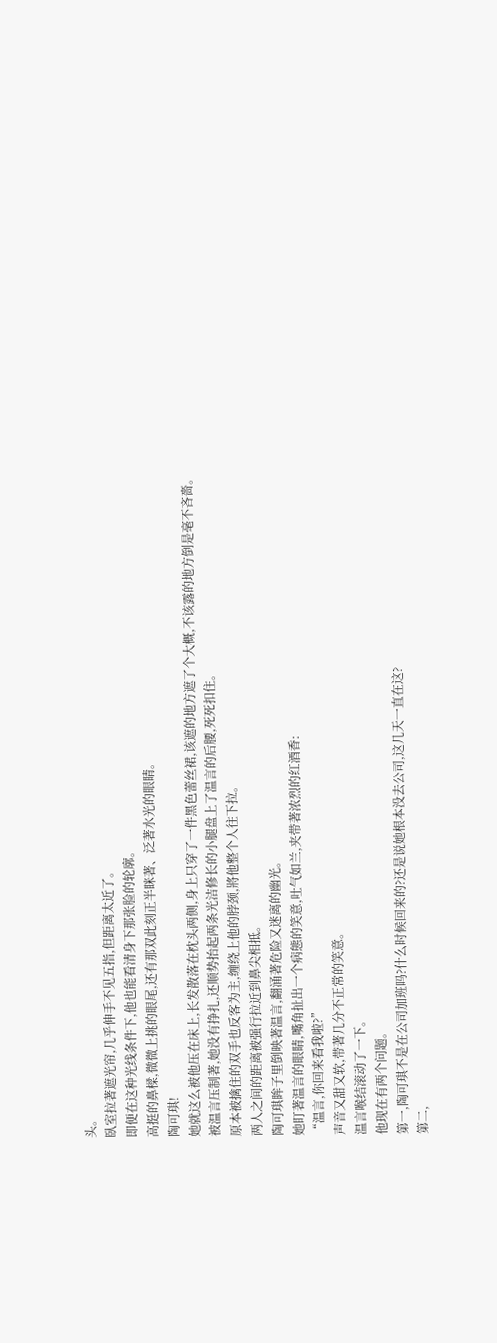头。
臥室拉著遮光帘,几乎伸手不见五指,但距离太近了。
即便在这种光线条件下,他也能看清身下那张脸的轮廓。
高挺的鼻樑,微微上挑的眼尾,还有那双此刻正半眯著、泛著水光的眼睛。
陶可琪!
她就这么被他压在床上,长发散落在枕头两侧,身上只穿了一件黑色蕾丝裙,该遮的地方遮了个大概,不该露的地方倒是毫不吝嗇。
被温言压制著,她没有挣扎,还顺势抬起两条光洁修长的小腿盘上了温言的后腰,死死扣住。
原本被擒住的双手也反客为主,缠绕上他的脖颈,將他整个人往下拉。
两人之间的距离被强行拉近到鼻尖相抵。
陶可琪眸子里倒映著温言,翻涌著危险又迷离的幽光。
她盯著温言的眼睛,嘴角扯出一个病態的笑意,吐气如兰,夹带著浓烈的红酒香:
“温言,你回来看我啦?”
声音又甜又软,带著几分不正常的笑意。
温言喉结滚动了一下。
他现在有两个问题。
第一,陶可琪不是在公司加班吗?什么时候回来的?还是说她根本没去公司,这几天一直在这?
第二,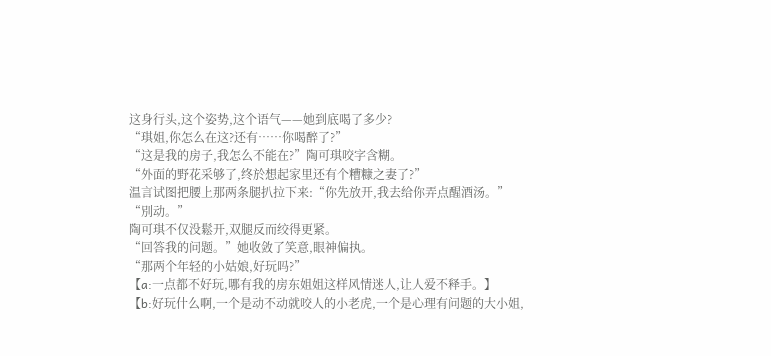这身行头,这个姿势,这个语气——她到底喝了多少?
“琪姐,你怎么在这?还有……你喝醉了?”
“这是我的房子,我怎么不能在?”陶可琪咬字含糊。
“外面的野花采够了,终於想起家里还有个糟糠之妻了?”
温言试图把腰上那两条腿扒拉下来:“你先放开,我去给你弄点醒酒汤。”
“別动。”
陶可琪不仅没鬆开,双腿反而绞得更紧。
“回答我的问题。”她收敛了笑意,眼神偏执。
“那两个年轻的小姑娘,好玩吗?”
【a:一点都不好玩,哪有我的房东姐姐这样风情迷人,让人爱不释手。】
【b:好玩什么啊,一个是动不动就咬人的小老虎,一个是心理有问题的大小姐,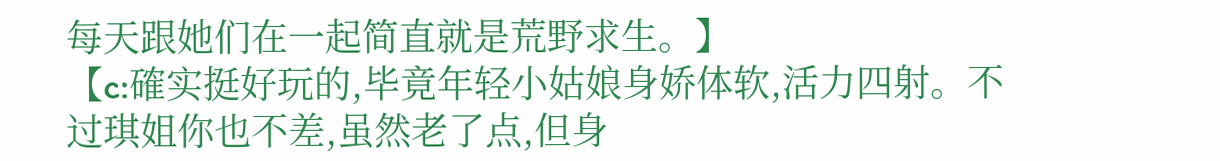每天跟她们在一起简直就是荒野求生。】
【c:確实挺好玩的,毕竟年轻小姑娘身娇体软,活力四射。不过琪姐你也不差,虽然老了点,但身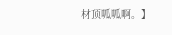材顶呱呱啊。】